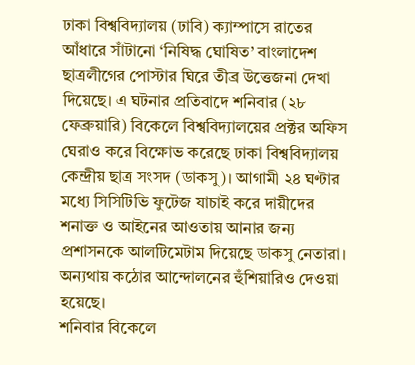ঢাকা বিশ্ববিদ্যালয় (ঢাবি) ক্যাম্পাসে রাতের আঁধারে সাঁটানো ‘নিষিদ্ধ ঘোষিত’ বাংলাদেশ ছাত্রলীগের পোস্টার ঘিরে তীব্র উত্তেজনা দেখা দিয়েছে। এ ঘটনার প্রতিবাদে শনিবার (২৮ ফেব্রুয়ারি) বিকেলে বিশ্ববিদ্যালয়ের প্রক্টর অফিস ঘেরাও করে বিক্ষোভ করেছে ঢাকা বিশ্ববিদ্যালয় কেন্দ্রীয় ছাত্র সংসদ (ডাকসু)। আগামী ২৪ ঘণ্টার মধ্যে সিসিটিভি ফুটেজ যাচাই করে দায়ীদের শনাক্ত ও আইনের আওতায় আনার জন্য প্রশাসনকে আলটিমেটাম দিয়েছে ডাকসু নেতারা। অন্যথায় কঠোর আন্দোলনের হুঁশিয়ারিও দেওয়া হয়েছে।
শনিবার বিকেলে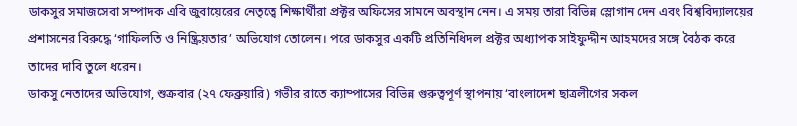ডাকসুর সমাজসেবা সম্পাদক এবি জুবায়েরের নেতৃত্বে শিক্ষার্থীরা প্রক্টর অফিসের সামনে অবস্থান নেন। এ সময় তারা বিভিন্ন স্লোগান দেন এবং বিশ্ববিদ্যালয়ের প্রশাসনের বিরুদ্ধে ‘গাফিলতি ও নিষ্ক্রিয়তার’ অভিযোগ তোলেন। পরে ডাকসুর একটি প্রতিনিধিদল প্রক্টর অধ্যাপক সাইফুদ্দীন আহমদের সঙ্গে বৈঠক করে তাদের দাবি তুলে ধরেন।
ডাকসু নেতাদের অভিযোগ, শুক্রবার (২৭ ফেব্রুয়ারি) গভীর রাতে ক্যাম্পাসের বিভিন্ন গুরুত্বপূর্ণ স্থাপনায় ‘বাংলাদেশ ছাত্রলীগের সকল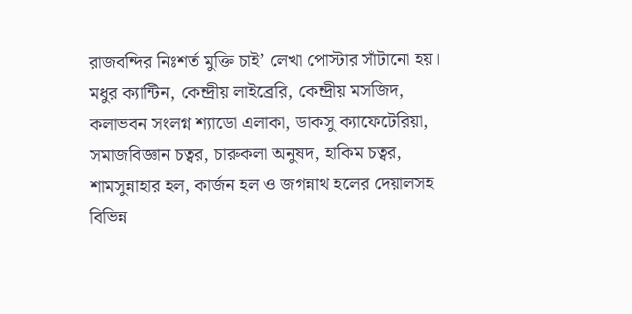রাজবন্দির নিঃশর্ত মুক্তি চাই’ লেখা পোস্টার সাঁটানো হয়। মধুর ক্যান্টিন, কেন্দ্রীয় লাইব্রেরি, কেন্দ্রীয় মসজিদ, কলাভবন সংলগ্ন শ্যাডো এলাকা, ডাকসু ক্যাফেটেরিয়া, সমাজবিজ্ঞান চত্বর, চারুকলা অনুষদ, হাকিম চত্বর, শামসুন্নাহার হল, কার্জন হল ও জগন্নাথ হলের দেয়ালসহ বিভিন্ন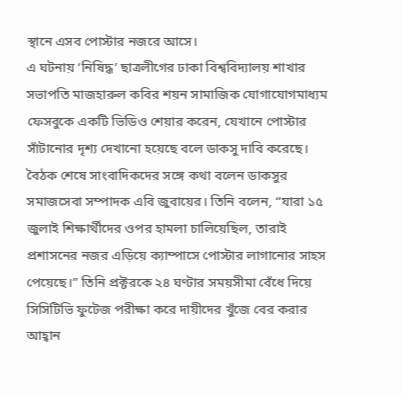স্থানে এসব পোস্টার নজরে আসে।
এ ঘটনায় ‘নিষিদ্ধ’ ছাত্রলীগের ঢাকা বিশ্ববিদ্যালয় শাখার সভাপতি মাজহারুল কবির শয়ন সামাজিক যোগাযোগমাধ্যম ফেসবুকে একটি ভিডিও শেয়ার করেন, যেখানে পোস্টার সাঁটানোর দৃশ্য দেখানো হয়েছে বলে ডাকসু দাবি করেছে।
বৈঠক শেষে সাংবাদিকদের সঙ্গে কথা বলেন ডাকসুর সমাজসেবা সম্পাদক এবি জুবায়ের। তিনি বলেন, “যারা ১৫ জুলাই শিক্ষার্থীদের ওপর হামলা চালিয়েছিল, তারাই প্রশাসনের নজর এড়িয়ে ক্যাম্পাসে পোস্টার লাগানোর সাহস পেয়েছে।” তিনি প্রক্টরকে ২৪ ঘণ্টার সময়সীমা বেঁধে দিয়ে সিসিটিভি ফুটেজ পরীক্ষা করে দায়ীদের খুঁজে বের করার আহ্বান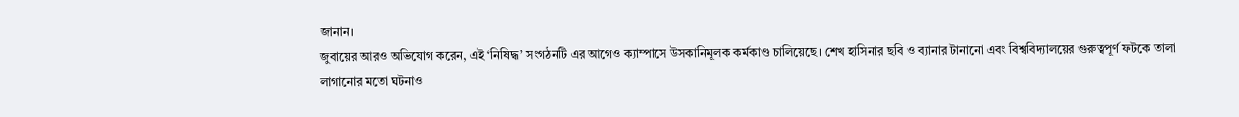জানান।
জুবায়ের আরও অভিযোগ করেন, এই ‘নিষিদ্ধ’ সংগঠনটি এর আগেও ক্যাম্পাসে উসকানিমূলক কর্মকাণ্ড চালিয়েছে। শেখ হাসিনার ছবি ও ব্যানার টানানো এবং বিশ্ববিদ্যালয়ের গুরুত্বপূর্ণ ফটকে তালা লাগানোর মতো ঘটনাও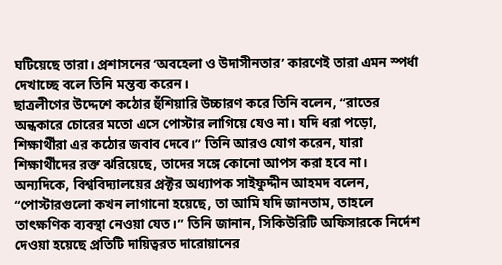ঘটিয়েছে তারা। প্রশাসনের ‘অবহেলা ও উদাসীনতার’ কারণেই তারা এমন স্পর্ধা দেখাচ্ছে বলে তিনি মন্তব্য করেন।
ছাত্রলীগের উদ্দেশে কঠোর হুঁশিয়ারি উচ্চারণ করে তিনি বলেন, “রাতের অন্ধকারে চোরের মতো এসে পোস্টার লাগিয়ে যেও না। যদি ধরা পড়ো, শিক্ষার্থীরা এর কঠোর জবাব দেবে।” তিনি আরও যোগ করেন, যারা শিক্ষার্থীদের রক্ত ঝরিয়েছে, তাদের সঙ্গে কোনো আপস করা হবে না।
অন্যদিকে, বিশ্ববিদ্যালয়ের প্রক্টর অধ্যাপক সাইফুদ্দীন আহমদ বলেন, “পোস্টারগুলো কখন লাগানো হয়েছে, তা আমি যদি জানতাম, তাহলে তাৎক্ষণিক ব্যবস্থা নেওয়া যেত।” তিনি জানান, সিকিউরিটি অফিসারকে নির্দেশ দেওয়া হয়েছে প্রতিটি দায়িত্বরত দারোয়ানের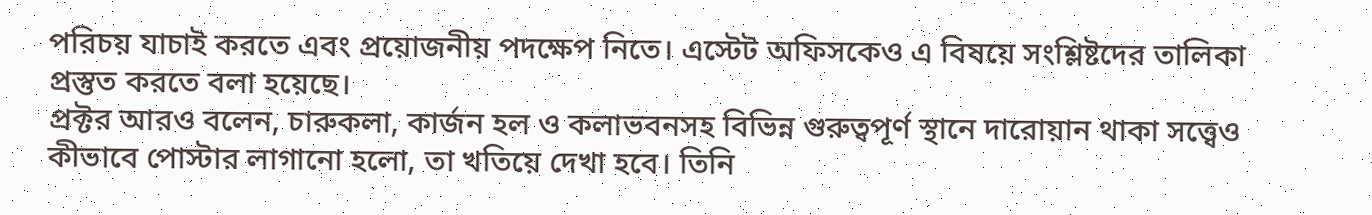পরিচয় যাচাই করতে এবং প্রয়োজনীয় পদক্ষেপ নিতে। এস্টেট অফিসকেও এ বিষয়ে সংশ্লিষ্টদের তালিকা প্রস্তুত করতে বলা হয়েছে।
প্রক্টর আরও বলেন, চারুকলা, কার্জন হল ও কলাভবনসহ বিভিন্ন গুরুত্বপূর্ণ স্থানে দারোয়ান থাকা সত্ত্বেও কীভাবে পোস্টার লাগানো হলো, তা খতিয়ে দেখা হবে। তিনি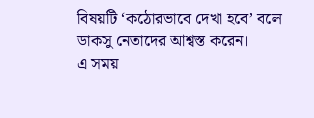বিষয়টি ‘কঠোরভাবে দেখা হবে’ বলে ডাকসু নেতাদের আশ্বস্ত করেন।
এ সময়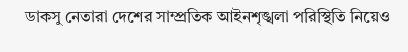ডাকসু নেতারা দেশের সাম্প্রতিক আইনশৃঙ্খলা পরিস্থিতি নিয়েও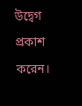উদ্বেগ প্রকাশ করেন।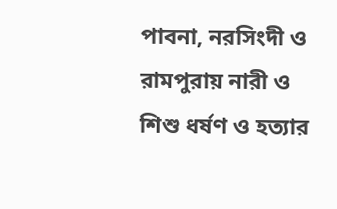পাবনা, নরসিংদী ও রামপুরায় নারী ও শিশু ধর্ষণ ও হত্যার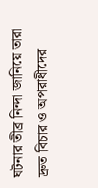ঘটনার তীব্র নিন্দা জানিয়ে তারা দ্রুত বিচার ও অপরাধীদের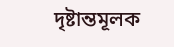দৃষ্টান্তমূলক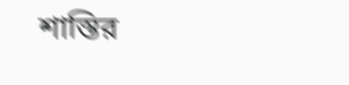শাস্তির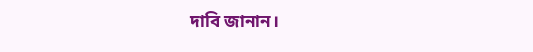দাবি জানান।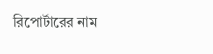রিপোর্টারের নাম